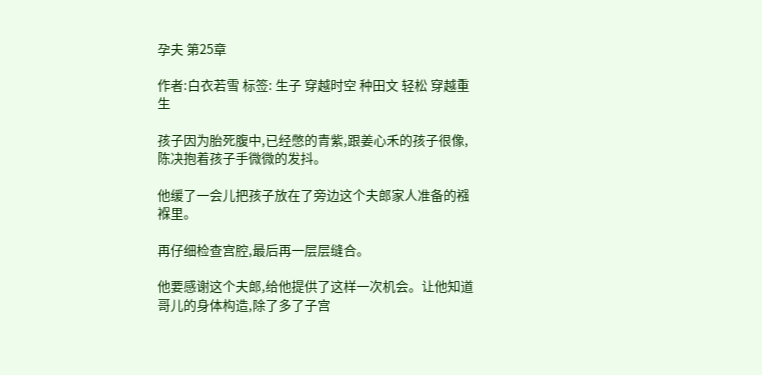孕夫 第25章

作者:白衣若雪 标签: 生子 穿越时空 种田文 轻松 穿越重生

孩子因为胎死腹中,已经憋的青紫,跟姜心禾的孩子很像,陈决抱着孩子手微微的发抖。

他缓了一会儿把孩子放在了旁边这个夫郎家人准备的襁褓里。

再仔细检查宫腔,最后再一层层缝合。

他要感谢这个夫郎,给他提供了这样一次机会。让他知道哥儿的身体构造,除了多了子宫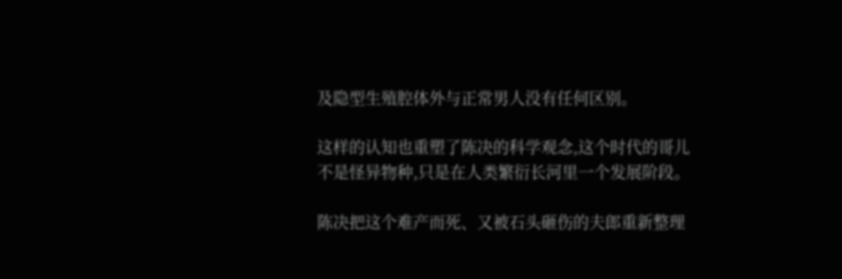及隐型生殖腔体外与正常男人没有任何区别。

这样的认知也重塑了陈决的科学观念,这个时代的哥儿不是怪异物种,只是在人类繁衍长河里一个发展阶段。

陈决把这个难产而死、又被石头砸伤的夫郎重新整理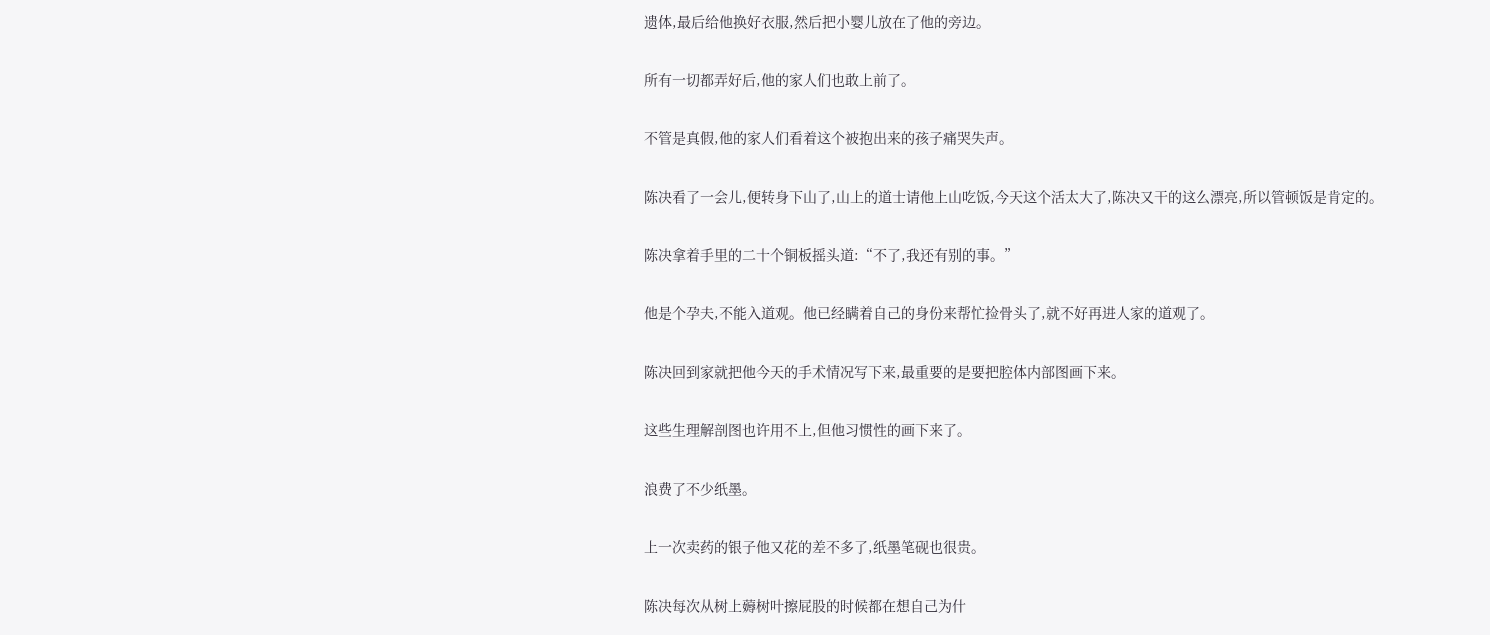遗体,最后给他换好衣服,然后把小婴儿放在了他的旁边。

所有一切都弄好后,他的家人们也敢上前了。

不管是真假,他的家人们看着这个被抱出来的孩子痛哭失声。

陈决看了一会儿,便转身下山了,山上的道士请他上山吃饭,今天这个活太大了,陈决又干的这么漂亮,所以管顿饭是肯定的。

陈决拿着手里的二十个铜板摇头道:“不了,我还有别的事。”

他是个孕夫,不能入道观。他已经瞒着自己的身份来帮忙捡骨头了,就不好再进人家的道观了。

陈决回到家就把他今天的手术情况写下来,最重要的是要把腔体内部图画下来。

这些生理解剖图也许用不上,但他习惯性的画下来了。

浪费了不少纸墨。

上一次卖药的银子他又花的差不多了,纸墨笔砚也很贵。

陈决每次从树上薅树叶擦屁股的时候都在想自己为什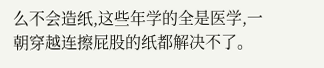么不会造纸,这些年学的全是医学,一朝穿越连擦屁股的纸都解决不了。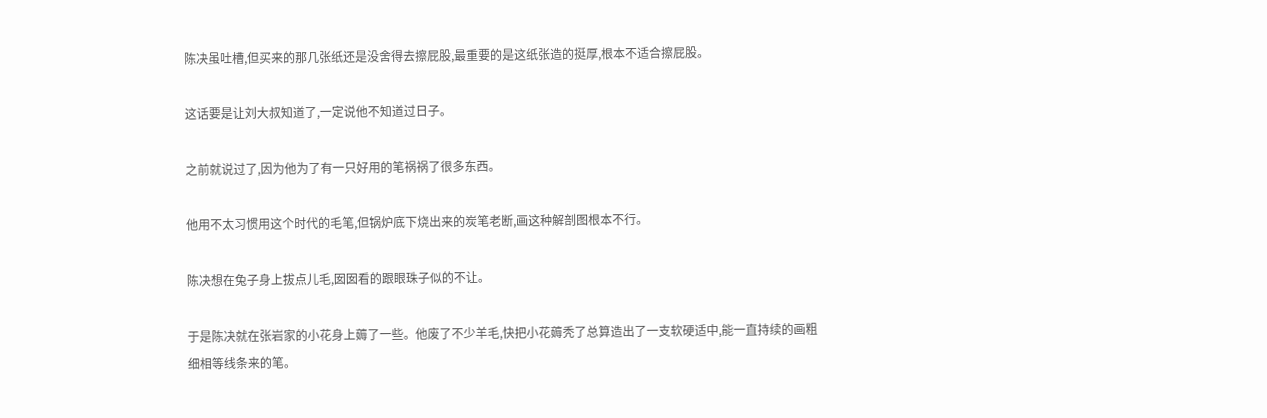陈决虽吐槽,但买来的那几张纸还是没舍得去擦屁股,最重要的是这纸张造的挺厚,根本不适合擦屁股。

这话要是让刘大叔知道了,一定说他不知道过日子。

之前就说过了,因为他为了有一只好用的笔祸祸了很多东西。

他用不太习惯用这个时代的毛笔,但锅炉底下烧出来的炭笔老断,画这种解剖图根本不行。

陈决想在兔子身上拔点儿毛,囡囡看的跟眼珠子似的不让。

于是陈决就在张岩家的小花身上薅了一些。他废了不少羊毛,快把小花薅秃了总算造出了一支软硬适中,能一直持续的画粗细相等线条来的笔。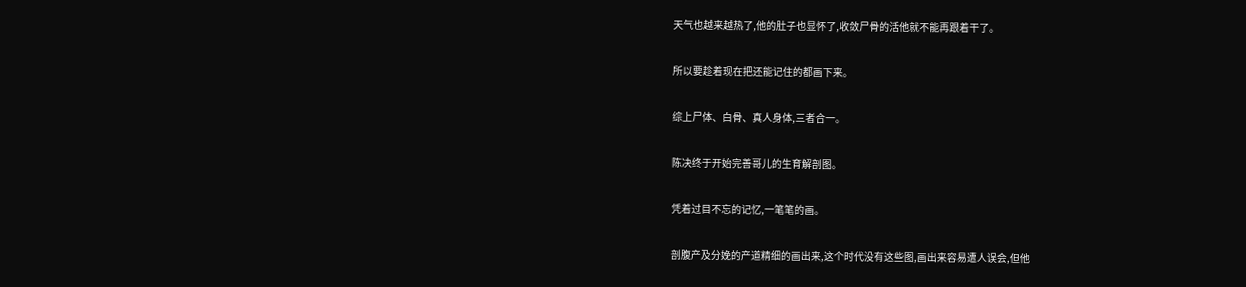天气也越来越热了,他的肚子也显怀了,收敛尸骨的活他就不能再跟着干了。

所以要趁着现在把还能记住的都画下来。

综上尸体、白骨、真人身体,三者合一。

陈决终于开始完善哥儿的生育解剖图。

凭着过目不忘的记忆,一笔笔的画。

剖腹产及分娩的产道精细的画出来,这个时代没有这些图,画出来容易遭人误会,但他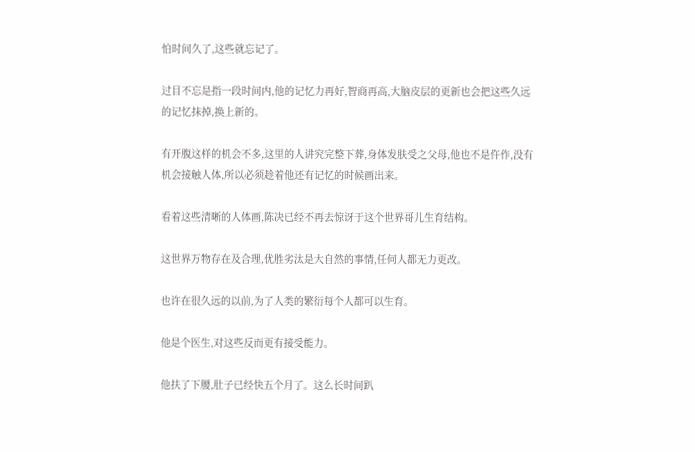怕时间久了,这些就忘记了。

过目不忘是指一段时间内,他的记忆力再好,智商再高,大脑皮层的更新也会把这些久远的记忆抹掉,换上新的。

有开腹这样的机会不多,这里的人讲究完整下葬,身体发肤受之父母,他也不是仵作,没有机会接触人体,所以必须趁着他还有记忆的时候画出来。

看着这些清晰的人体画,陈决已经不再去惊讶于这个世界哥儿生育结构。

这世界万物存在及合理,优胜劣汰是大自然的事情,任何人都无力更改。

也许在很久远的以前,为了人类的繁衍每个人都可以生育。

他是个医生,对这些反而更有接受能力。

他扶了下腰,肚子已经快五个月了。这么长时间趴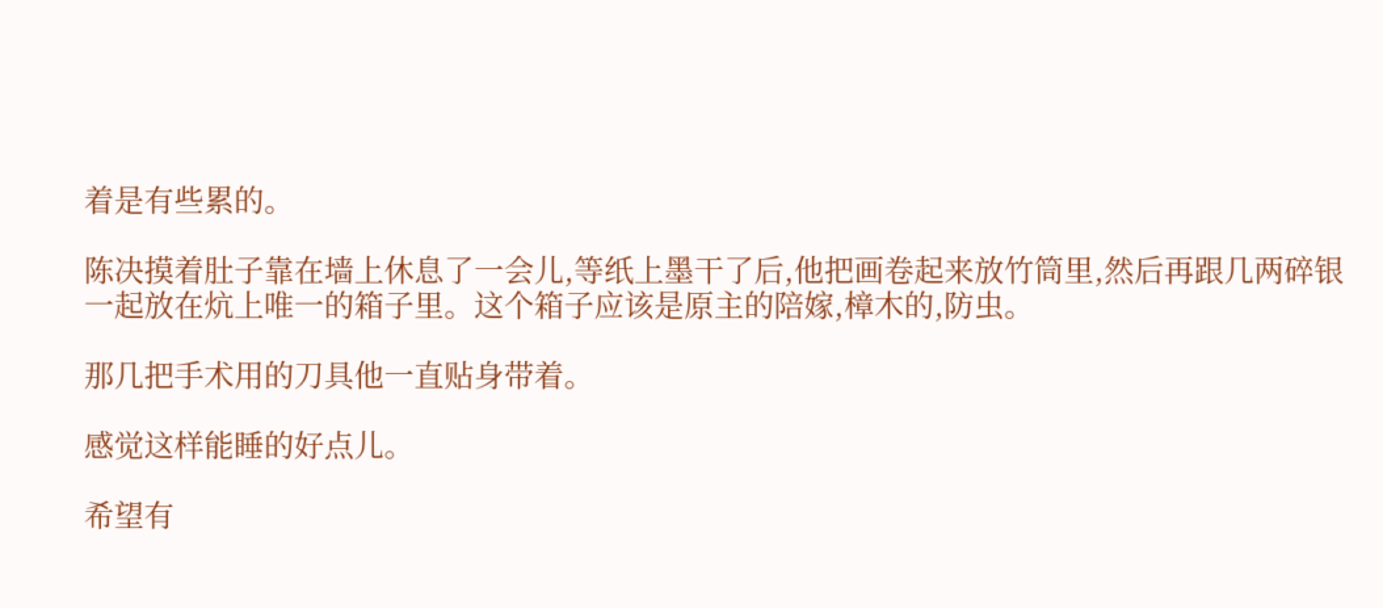着是有些累的。

陈决摸着肚子靠在墙上休息了一会儿,等纸上墨干了后,他把画卷起来放竹筒里,然后再跟几两碎银一起放在炕上唯一的箱子里。这个箱子应该是原主的陪嫁,樟木的,防虫。

那几把手术用的刀具他一直贴身带着。

感觉这样能睡的好点儿。

希望有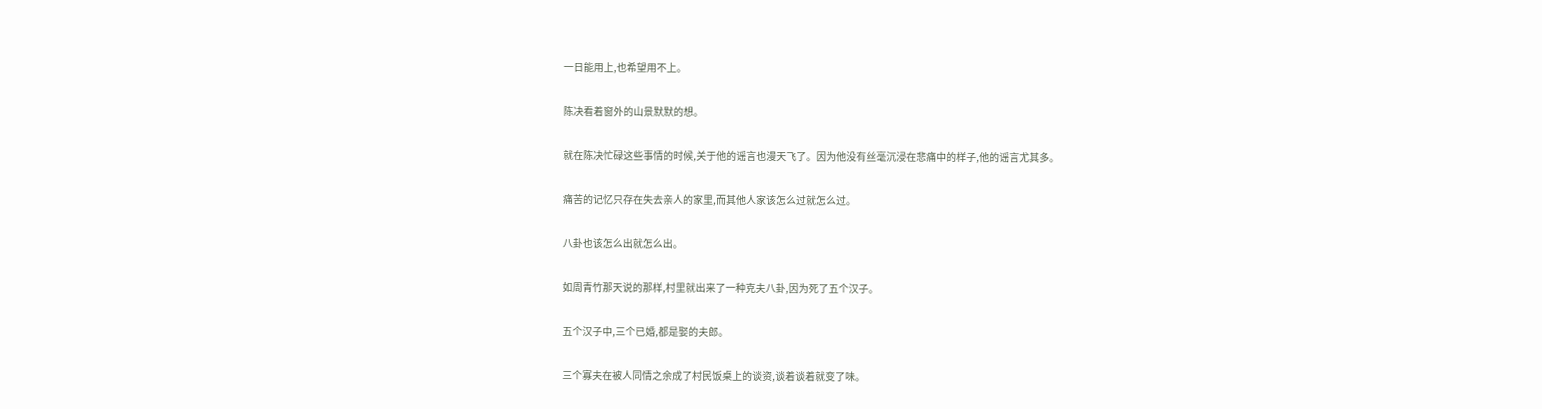一日能用上,也希望用不上。

陈决看着窗外的山景默默的想。

就在陈决忙碌这些事情的时候,关于他的谣言也漫天飞了。因为他没有丝毫沉浸在悲痛中的样子,他的谣言尤其多。

痛苦的记忆只存在失去亲人的家里,而其他人家该怎么过就怎么过。

八卦也该怎么出就怎么出。

如周青竹那天说的那样,村里就出来了一种克夫八卦,因为死了五个汉子。

五个汉子中,三个已婚,都是娶的夫郎。

三个寡夫在被人同情之余成了村民饭桌上的谈资,谈着谈着就变了味。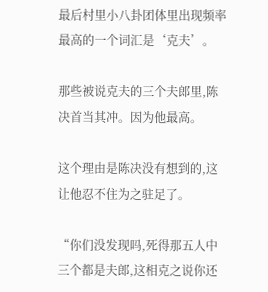最后村里小八卦团体里出现频率最高的一个词汇是‘克夫’。

那些被说克夫的三个夫郎里,陈决首当其冲。因为他最高。

这个理由是陈决没有想到的,这让他忍不住为之驻足了。

“你们没发现吗,死得那五人中三个都是夫郎,这相克之说你还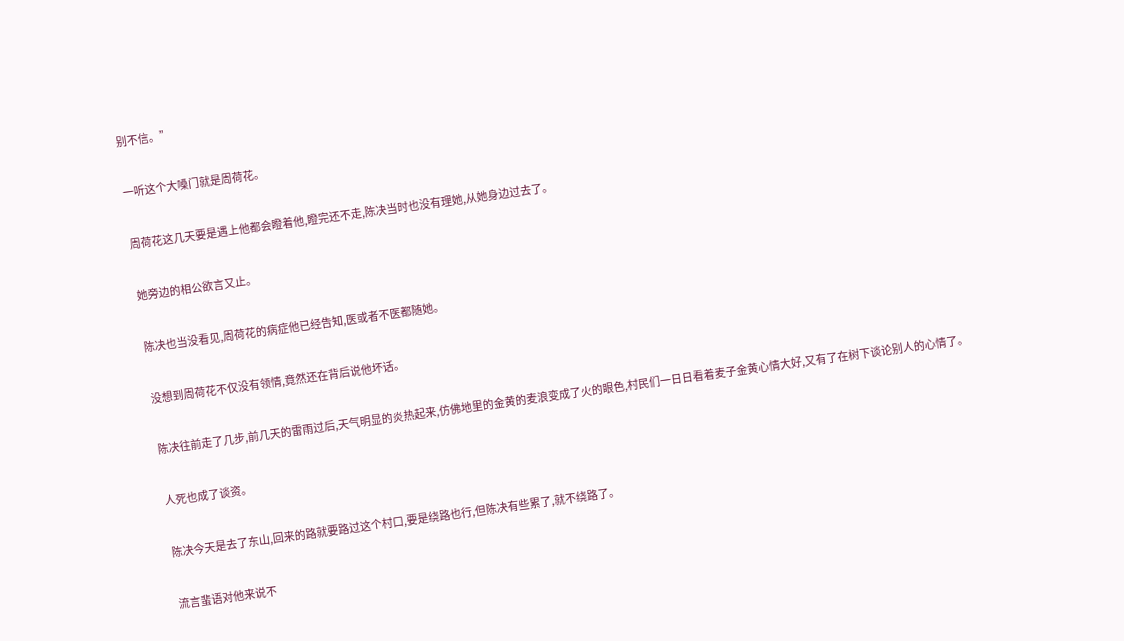别不信。”

一听这个大嗓门就是周荷花。

周荷花这几天要是遇上他都会瞪着他,瞪完还不走,陈决当时也没有理她,从她身边过去了。

她旁边的相公欲言又止。

陈决也当没看见,周荷花的病症他已经告知,医或者不医都随她。

没想到周荷花不仅没有领情,竟然还在背后说他坏话。

陈决往前走了几步,前几天的雷雨过后,天气明显的炎热起来,仿佛地里的金黄的麦浪变成了火的眼色,村民们一日日看着麦子金黄心情大好,又有了在树下谈论别人的心情了。

人死也成了谈资。

陈决今天是去了东山,回来的路就要路过这个村口,要是绕路也行,但陈决有些累了,就不绕路了。

流言蜚语对他来说不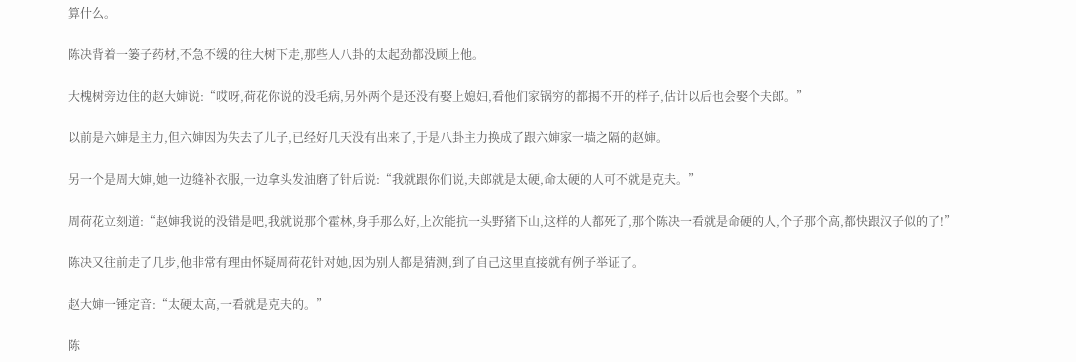算什么。

陈决背着一篓子药材,不急不缓的往大树下走,那些人八卦的太起劲都没顾上他。

大槐树旁边住的赵大婶说:“哎呀,荷花你说的没毛病,另外两个是还没有娶上媳妇,看他们家锅穷的都揭不开的样子,估计以后也会娶个夫郎。”

以前是六婶是主力,但六婶因为失去了儿子,已经好几天没有出来了,于是八卦主力换成了跟六婶家一墙之隔的赵婶。

另一个是周大婶,她一边缝补衣服,一边拿头发油磨了针后说:“我就跟你们说,夫郎就是太硬,命太硬的人可不就是克夫。”

周荷花立刻道:“赵婶我说的没错是吧,我就说那个霍林,身手那么好,上次能抗一头野猪下山,这样的人都死了,那个陈决一看就是命硬的人,个子那个高,都快跟汉子似的了!”

陈决又往前走了几步,他非常有理由怀疑周荷花针对她,因为别人都是猜测,到了自己这里直接就有例子举证了。

赵大婶一锤定音:“太硬太高,一看就是克夫的。”

陈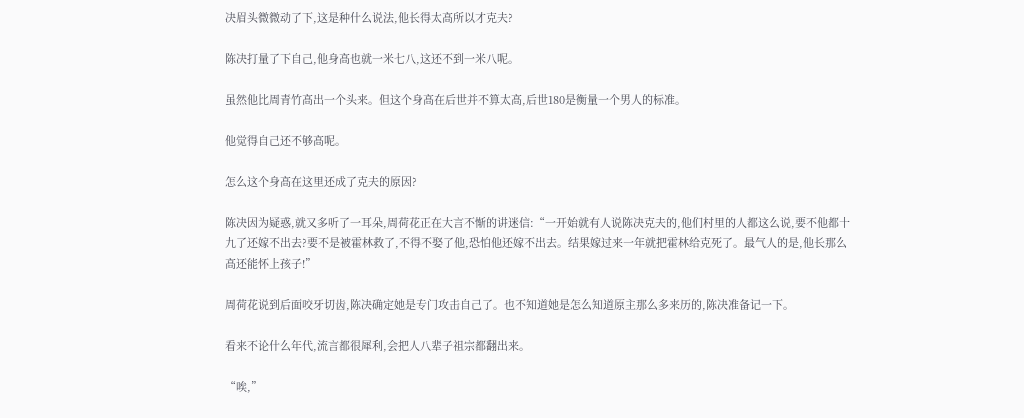决眉头微微动了下,这是种什么说法,他长得太高所以才克夫?

陈决打量了下自己,他身高也就一米七八,这还不到一米八呢。

虽然他比周青竹高出一个头来。但这个身高在后世并不算太高,后世180是衡量一个男人的标准。

他觉得自己还不够高呢。

怎么这个身高在这里还成了克夫的原因?

陈决因为疑惑,就又多听了一耳朵,周荷花正在大言不惭的讲迷信:“一开始就有人说陈决克夫的,他们村里的人都这么说,要不他都十九了还嫁不出去?要不是被霍林救了,不得不娶了他,恐怕他还嫁不出去。结果嫁过来一年就把霍林给克死了。最气人的是,他长那么高还能怀上孩子!”

周荷花说到后面咬牙切齿,陈决确定她是专门攻击自己了。也不知道她是怎么知道原主那么多来历的,陈决准备记一下。

看来不论什么年代,流言都很犀利,会把人八辈子祖宗都翻出来。

“唉,”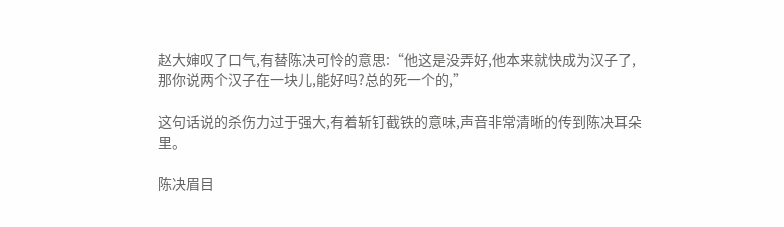赵大婶叹了口气,有替陈决可怜的意思:“他这是没弄好,他本来就快成为汉子了,那你说两个汉子在一块儿,能好吗?总的死一个的,”

这句话说的杀伤力过于强大,有着斩钉截铁的意味,声音非常清晰的传到陈决耳朵里。

陈决眉目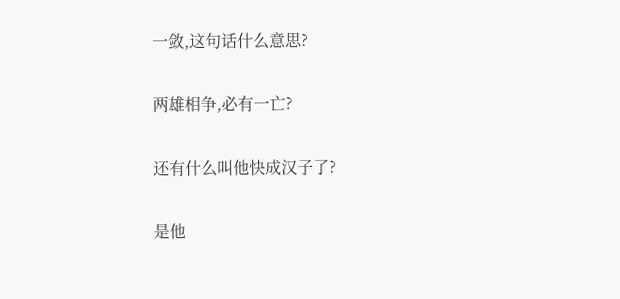一敛,这句话什么意思?

两雄相争,必有一亡?

还有什么叫他快成汉子了?

是他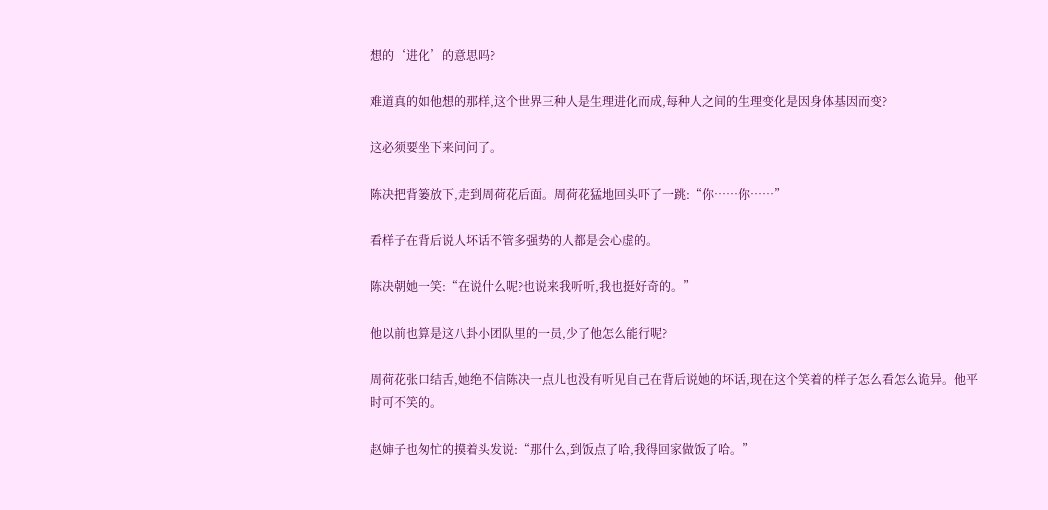想的‘进化’的意思吗?

难道真的如他想的那样,这个世界三种人是生理进化而成,每种人之间的生理变化是因身体基因而变?

这必须要坐下来问问了。

陈决把背篓放下,走到周荷花后面。周荷花猛地回头吓了一跳:“你……你……”

看样子在背后说人坏话不管多强势的人都是会心虚的。

陈决朝她一笑:“在说什么呢?也说来我听听,我也挺好奇的。”

他以前也算是这八卦小团队里的一员,少了他怎么能行呢?

周荷花张口结舌,她绝不信陈决一点儿也没有听见自己在背后说她的坏话,现在这个笑着的样子怎么看怎么诡异。他平时可不笑的。

赵婶子也匆忙的摸着头发说:“那什么,到饭点了哈,我得回家做饭了哈。”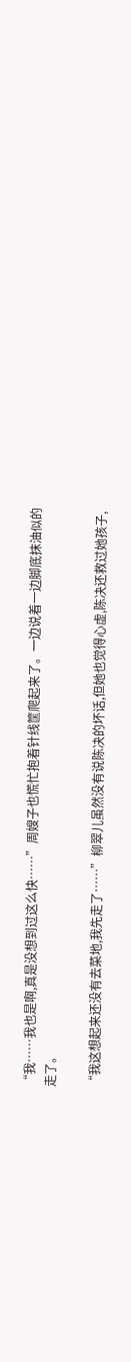“我……我也是啊,真是没想到过这么快……”周嫂子也慌忙抱着针线筐爬起来了。一边说着一边脚底抹油似的走了。

“我这想起来还没有去菜地,我先走了……”柳翠儿虽然没有说陈决的坏话,但她也觉得心虚,陈决还救过她孩子,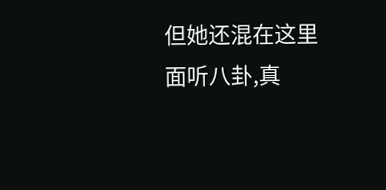但她还混在这里面听八卦,真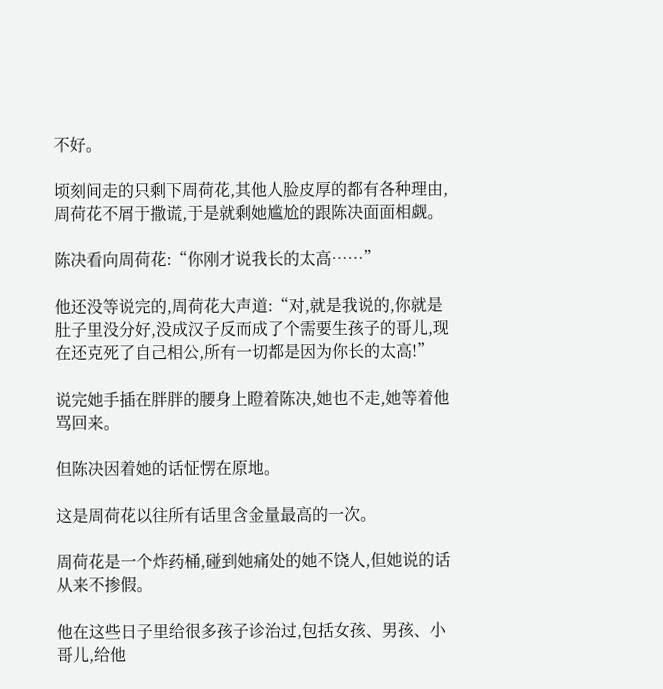不好。

顷刻间走的只剩下周荷花,其他人脸皮厚的都有各种理由,周荷花不屑于撒谎,于是就剩她尴尬的跟陈决面面相觑。

陈决看向周荷花:“你刚才说我长的太高……”

他还没等说完的,周荷花大声道:“对,就是我说的,你就是肚子里没分好,没成汉子反而成了个需要生孩子的哥儿,现在还克死了自己相公,所有一切都是因为你长的太高!”

说完她手插在胖胖的腰身上瞪着陈决,她也不走,她等着他骂回来。

但陈决因着她的话怔愣在原地。

这是周荷花以往所有话里含金量最高的一次。

周荷花是一个炸药桶,碰到她痛处的她不饶人,但她说的话从来不掺假。

他在这些日子里给很多孩子诊治过,包括女孩、男孩、小哥儿,给他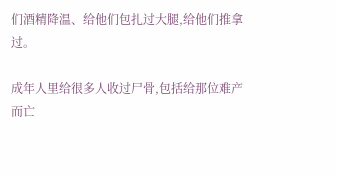们酒精降温、给他们包扎过大腿,给他们推拿过。

成年人里给很多人收过尸骨,包括给那位难产而亡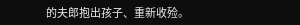的夫郎抱出孩子、重新收殓。